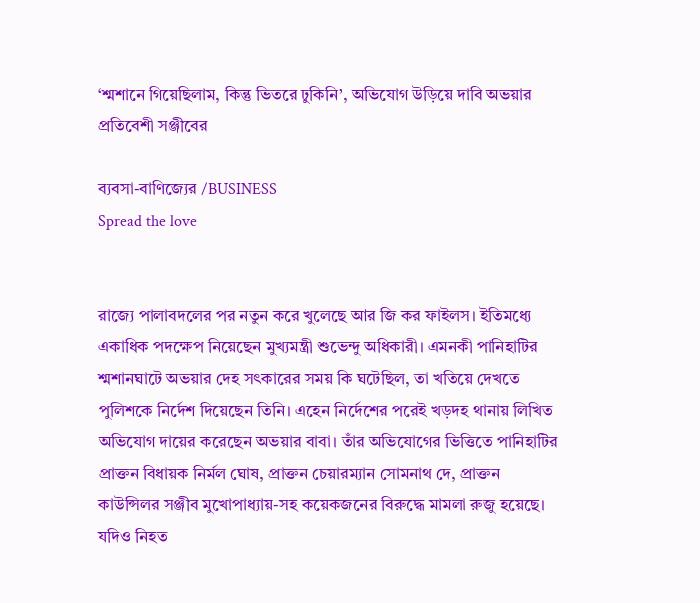‘শ্মশানে গিয়েছিলাম, কিন্তু ভিতরে ঢুকিনি’, অভিযোগ উড়িয়ে দাবি অভয়ার প্রতিবেশী সঞ্জীবের

ব্যবসা-বাণিজ্যের /BUSINESS
Spread the love


রাজ্যে পালাবদলের পর নতুন করে খুলেছে আর জি কর ফাইলস। ইতিমধ্যে একাধিক পদক্ষেপ নিয়েছেন মুখ্যমন্ত্রী শুভেন্দু অধিকারী। এমনকী পানিহাটির শ্মশানঘাটে অভয়ার দেহ সৎকারের সময় কি ঘটেছিল, তা খতিয়ে দেখতে পুলিশকে নির্দেশ দিয়েছেন তিনি। এহেন নির্দেশের পরেই খড়দহ থানায় লিখিত অভিযোগ দায়ের করেছেন অভয়ার বাবা। তাঁর অভিযোগের ভিত্তিতে পানিহাটির প্রাক্তন বিধায়ক নির্মল ঘোষ, প্রাক্তন চেয়ারম্যান সোমনাথ দে, প্রাক্তন কাউন্সিলর সঞ্জীব মুখোপাধ্যায়-সহ কয়েকজনের বিরুদ্ধে মামলা রুজু হয়েছে। যদিও নিহত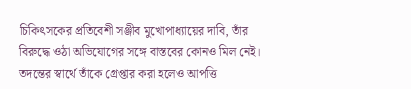চিকিৎসকের প্রতিবেশী সঞ্জীব মুখোপাধ্যায়ের দাবি, তাঁর বিরুদ্ধে ওঠা অভিযোগের সঙ্গে বাস্তবের কোনও মিল নেই। তদন্তের স্বার্থে তাঁকে গ্রেপ্তার করা হলেও আপত্তি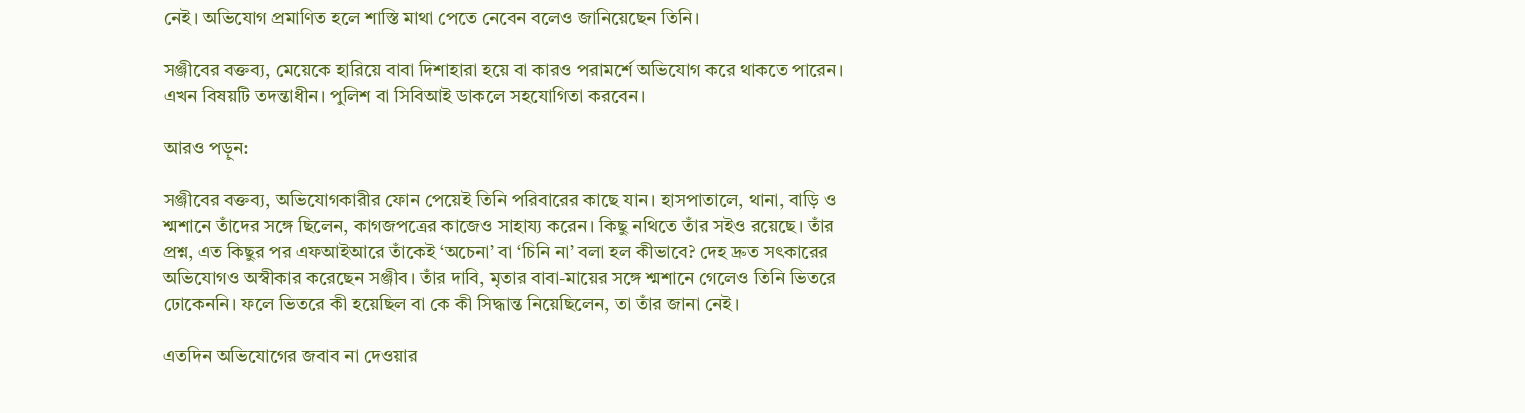নেই। অভিযোগ প্রমাণিত হলে শাস্তি মাথা পেতে নেবেন বলেও জানিয়েছেন তিনি।

সঞ্জীবের বক্তব্য, মেয়েকে হারিয়ে বাবা দিশাহারা হয়ে বা কারও পরামর্শে অভিযোগ করে থাকতে পারেন। এখন বিষয়টি তদন্তাধীন। পুলিশ বা সিবিআই ডাকলে সহযোগিতা করবেন।

আরও পড়ুন:

সঞ্জীবের বক্তব্য, অভিযোগকারীর ফোন পেয়েই তিনি পরিবারের কাছে যান। হাসপাতালে, থানা, বাড়ি ও শ্মশানে তাঁদের সঙ্গে ছিলেন, কাগজপত্রের কাজেও সাহায্য করেন। কিছু নথিতে তাঁর সইও রয়েছে। তাঁর প্রশ্ন, এত কিছুর পর এফআইআরে তাঁকেই ‘অচেনা’ বা ‘চিনি না’ বলা হল কীভাবে? দেহ দ্রুত সৎকারের অভিযোগও অস্বীকার করেছেন সঞ্জীব। তাঁর দাবি, মৃতার বাবা-মায়ের সঙ্গে শ্মশানে গেলেও তিনি ভিতরে ঢোকেননি। ফলে ভিতরে কী হয়েছিল বা কে কী সিদ্ধান্ত নিয়েছিলেন, তা তাঁর জানা নেই।

এতদিন অভিযোগের জবাব না দেওয়ার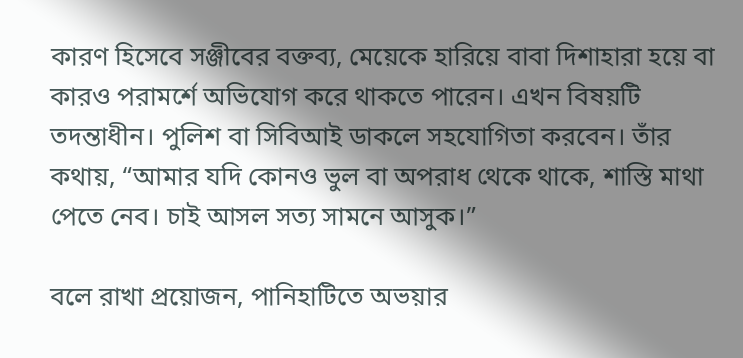কারণ হিসেবে সঞ্জীবের বক্তব্য, মেয়েকে হারিয়ে বাবা দিশাহারা হয়ে বা কারও পরামর্শে অভিযোগ করে থাকতে পারেন। এখন বিষয়টি তদন্তাধীন। পুলিশ বা সিবিআই ডাকলে সহযোগিতা করবেন। তাঁর কথায়, “আমার যদি কোনও ভুল বা অপরাধ থেকে থাকে, শাস্তি মাথা পেতে নেব। চাই আসল সত্য সামনে আসুক।”

বলে রাখা প্রয়োজন, পানিহাটিতে অভয়ার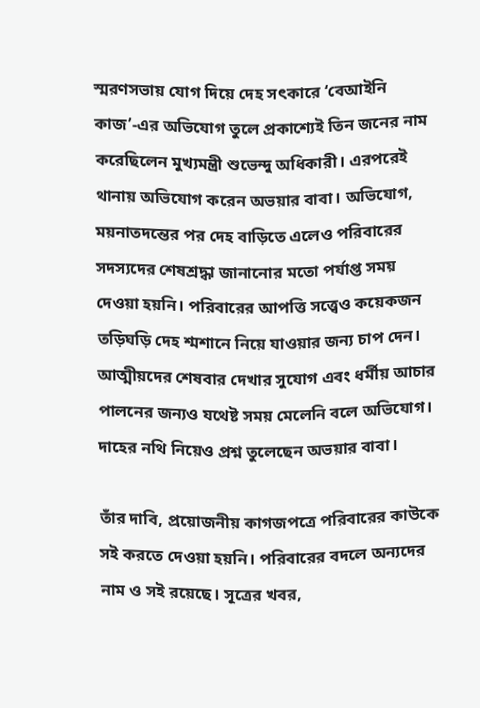স্মরণসভায় যোগ দিয়ে দেহ সৎকারে ‘বেআইনি কাজ’-এর অভিযোগ তুলে প্রকাশ্যেই তিন জনের নাম করেছিলেন মুখ্যমন্ত্রী শুভেন্দু অধিকারী। এরপরেই থানায় অভিযোগ করেন অভয়ার বাবা। অভিযোগ, ময়নাতদন্তের পর দেহ বাড়িতে এলেও পরিবারের সদস্যদের শেষশ্রদ্ধা জানানোর মতো পর্যাপ্ত সময় দেওয়া হয়নি। পরিবারের আপত্তি সত্ত্বেও কয়েকজন তড়িঘড়ি দেহ শ্মশানে নিয়ে যাওয়ার জন্য চাপ দেন। আত্মীয়দের শেষবার দেখার সুযোগ এবং ধর্মীয় আচার পালনের জন্যও যথেষ্ট সময় মেলেনি বলে অভিযোগ। দাহের নথি নিয়েও প্রশ্ন তুলেছেন অভয়ার বাবা।

তাঁর দাবি, প্রয়োজনীয় কাগজপত্রে পরিবারের কাউকে সই করতে দেওয়া হয়নি। পরিবারের বদলে অন্যদের নাম ও সই রয়েছে। সূত্রের খবর,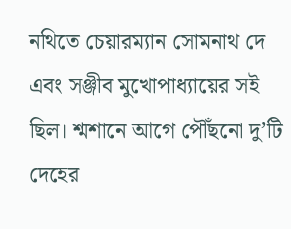নথিতে চেয়ারম্যান সোমনাথ দে এবং সঞ্জীব মুখোপাধ্যায়ের সই ছিল। শ্মশানে আগে পৌঁছনো দু’টি দেহের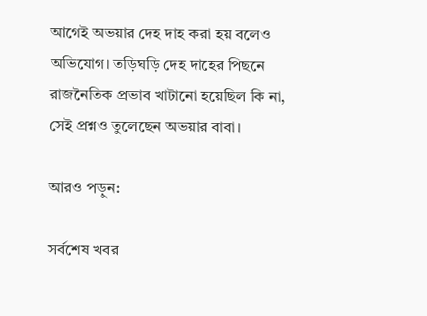আগেই অভয়ার দেহ দাহ করা হয় বলেও অভিযোগ। তড়িঘড়ি দেহ দাহের পিছনে রাজনৈতিক প্রভাব খাটানো হয়েছিল কি না, সেই প্রশ্নও তুলেছেন অভয়ার বাবা।

আরও পড়ুন:

সর্বশেষ খবর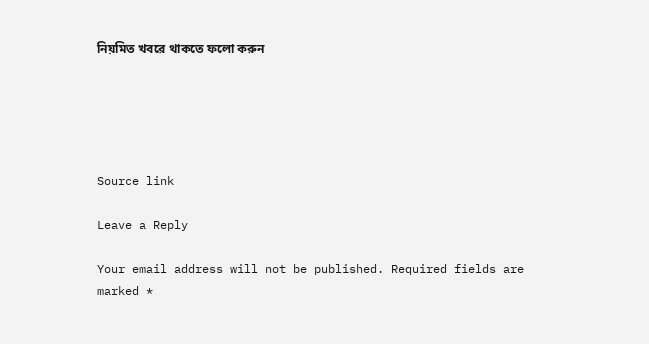নিয়মিত খবরে থাকতে ফলো করুন





Source link

Leave a Reply

Your email address will not be published. Required fields are marked *